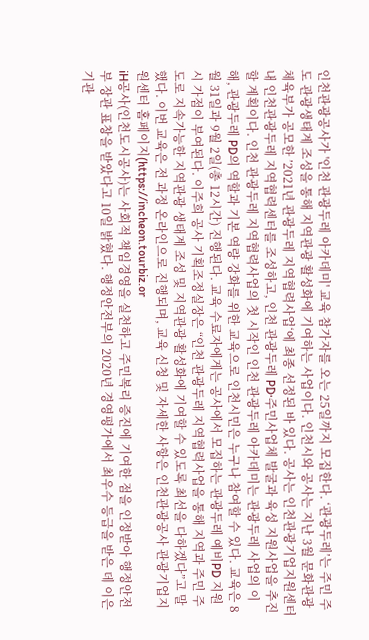인천관광공사가 '인천 관광두레 아카데미' 교육 참가자를 오는 25일까지 모집한다. ‘관광두레’는 주민 주도 관광생태계 조성을 통해 지역관광 활성화에 기여하는 사업이다. 인천시와 공사는 지난 3월 문화관광체육부가 공모한 ’2021년 관광두레 지역협력사업‘에 최종 선정된 바 있다. 공사는 인천관광기업지원센터 내 인천관광두레 지역협력센터를 조성하고, 인천 관광두레 PD·주민사업체 발굴과 육성 지원사업을 추진할 계획이다. 인천 관광두레 지역협력사업의 첫 시작인 인천 관광두레 아카데미는 관광두레 사업의 이해, 관광두레 PD의 역할과 기본 역량 강화를 위한 교육으로 인천시민은 누구나 참여할 수 있다. 교육은 8월 31일과 9월 2일(총 12시간) 진행된다. 교육 수료자에게는 공사에서 모집하는 관광두레 예비PD 지원 시 가점이 부여된다. 이주희 공사 기획조정실장은 “인천 관광두레 지역협력사업을 통해 지역과 주민 주도로 지속가능한 지역관광 생태계 조성 및 지역관광 활성화에 기여할 수 있도록 최선을 다하겠다”고 말했다. 이번 교육은 전 과정 온라인으로 진행되며, 교육 신청 및 자세한 사항은 인천관광공사 관광기업지원센터 홈페이지(https://incheon.tourbiz.or
iH공사(인천도시공사)는 사회적 책임경영을 실천하고 주민복리 증진에 기여한 점을 인정받아 행정안전부 장관 표창을 받았다고 10일 밝혔다. 행정안전부의 2020년 경영평가에서 최우수 등급을 받은 데 이은 기관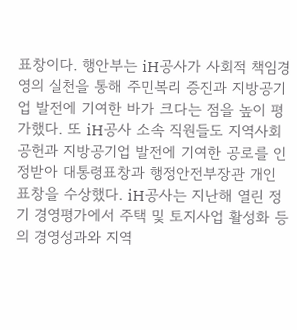표창이다. 행안부는 iH공사가 사회적 책임경영의 실천을 통해 주민복리 증진과 지방공기업 발전에 기여한 바가 크다는 점을 높이 평가했다. 또 iH공사 소속 직원들도 지역사회 공헌과 지방공기업 발전에 기여한 공로를 인정받아 대통령표창과 행정안전부장관 개인 표창을 수상했다. iH공사는 지난해 열린 정기 경영평가에서 주택 및 토지사업 활성화 등의 경영성과와 지역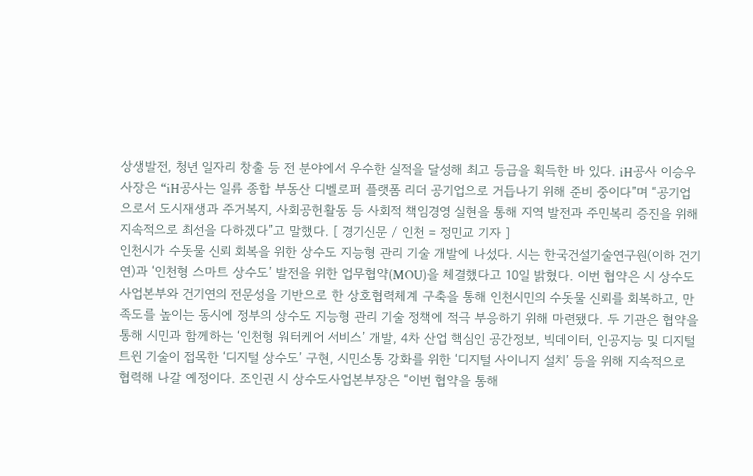상생발전, 청년 일자리 창출 등 전 분야에서 우수한 실적을 달성해 최고 등급을 획득한 바 있다. iH공사 이승우 사장은 “iH공사는 일류 종합 부동산 디벨로퍼 플랫폼 리더 공기업으로 거듭나기 위해 준비 중이다”며 “공기업으로서 도시재생과 주거복지, 사회공헌활동 등 사회적 책임경영 실현을 통해 지역 발전과 주민복리 증진을 위해 지속적으로 최선을 다하겠다”고 말했다. [ 경기신문 / 인천 = 정민교 기자 ]
인천시가 수돗물 신뢰 회복을 위한 상수도 지능형 관리 기술 개발에 나섰다. 시는 한국건설기술연구원(이하 건기연)과 ‘인천형 스마트 상수도’ 발전을 위한 업무협약(MOU)을 체결했다고 10일 밝혔다. 이번 협약은 시 상수도사업본부와 건기연의 전문성을 기반으로 한 상호협력체계 구축을 통해 인천시민의 수돗물 신뢰를 회복하고, 만족도를 높이는 동시에 정부의 상수도 지능형 관리 기술 정책에 적극 부응하기 위해 마련됐다. 두 기관은 협약을 통해 시민과 함께하는 ‘인천형 워터케어 서비스’ 개발, 4차 산업 핵심인 공간정보, 빅데이터, 인공지능 및 디지털 트윈 기술이 접목한 ‘디지털 상수도’ 구현, 시민소통 강화를 위한 ‘디지털 사이니지 설치’ 등을 위해 지속적으로 협력해 나갈 예정이다. 조인권 시 상수도사업본부장은 “이번 협약을 통해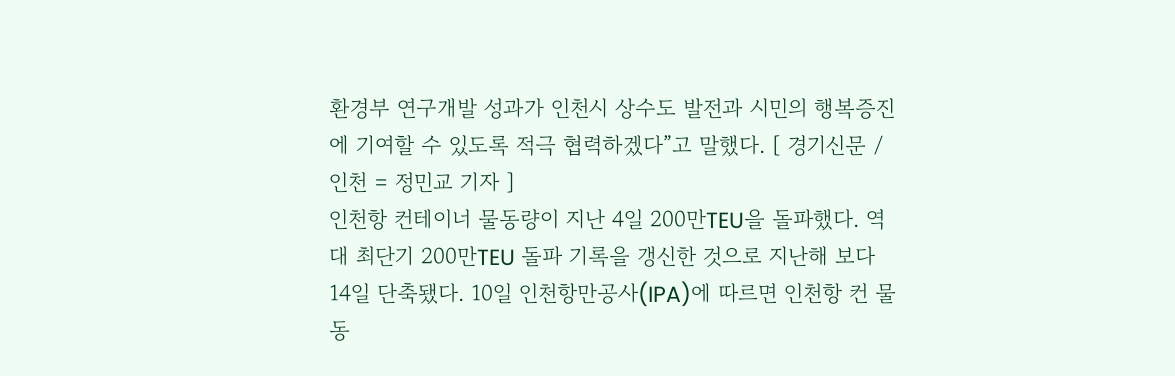환경부 연구개발 성과가 인천시 상수도 발전과 시민의 행복증진에 기여할 수 있도록 적극 협력하겠다”고 말했다. [ 경기신문 / 인천 = 정민교 기자 ]
인천항 컨테이너 물동량이 지난 4일 200만TEU을 돌파했다. 역대 최단기 200만TEU 돌파 기록을 갱신한 것으로 지난해 보다 14일 단축됐다. 10일 인천항만공사(IPA)에 따르면 인천항 컨 물동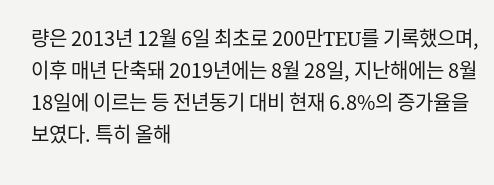량은 2013년 12월 6일 최초로 200만TEU를 기록했으며, 이후 매년 단축돼 2019년에는 8월 28일, 지난해에는 8월 18일에 이르는 등 전년동기 대비 현재 6.8%의 증가율을 보였다. 특히 올해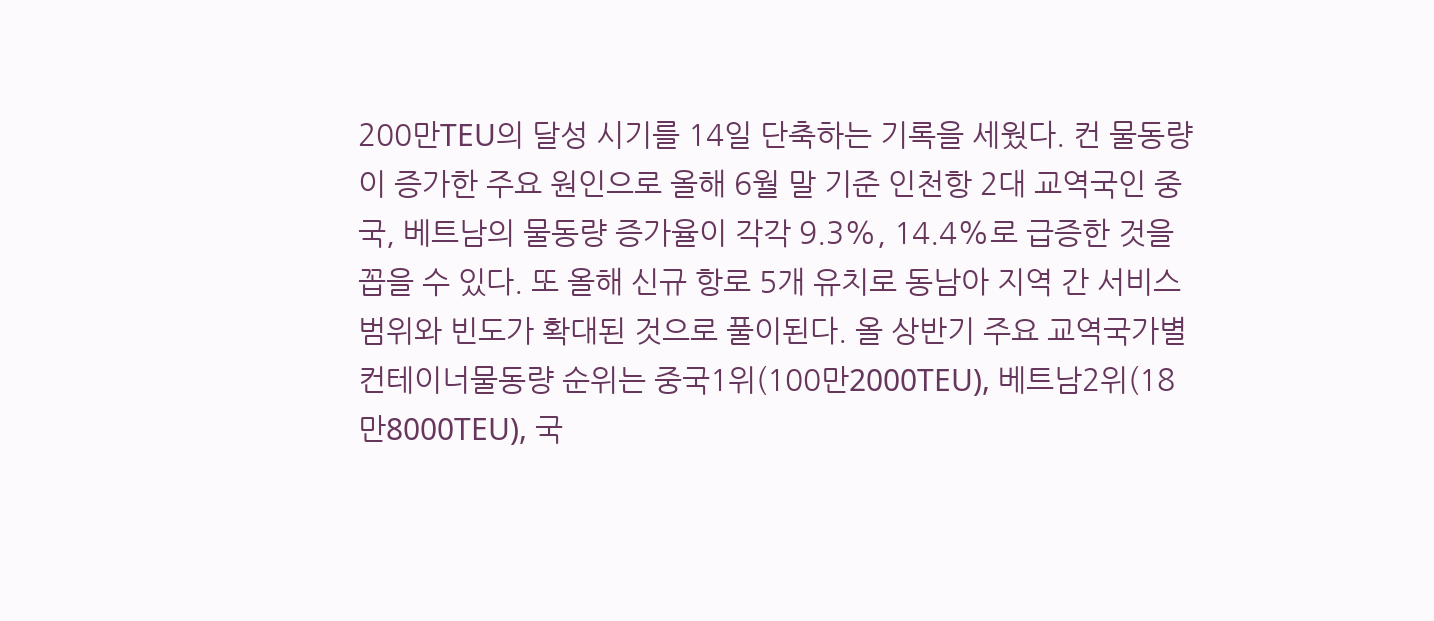200만TEU의 달성 시기를 14일 단축하는 기록을 세웠다. 컨 물동량이 증가한 주요 원인으로 올해 6월 말 기준 인천항 2대 교역국인 중국, 베트남의 물동량 증가율이 각각 9.3%, 14.4%로 급증한 것을 꼽을 수 있다. 또 올해 신규 항로 5개 유치로 동남아 지역 간 서비스 범위와 빈도가 확대된 것으로 풀이된다. 올 상반기 주요 교역국가별 컨테이너물동량 순위는 중국1위(100만2000TEU), 베트남2위(18만8000TEU), 국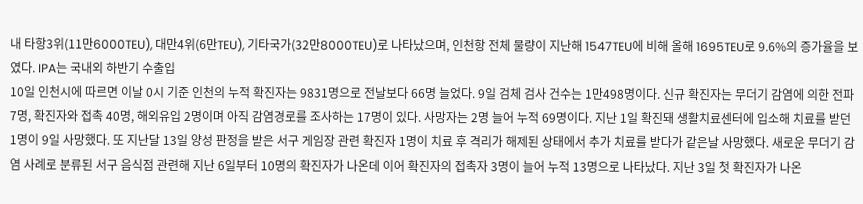내 타항3위(11만6000TEU), 대만4위(6만TEU), 기타국가(32만8000TEU)로 나타났으며, 인천항 전체 물량이 지난해 1547TEU에 비해 올해 1695TEU로 9.6%의 증가율을 보였다. IPA는 국내외 하반기 수출입
10일 인천시에 따르면 이날 0시 기준 인천의 누적 확진자는 9831명으로 전날보다 66명 늘었다. 9일 검체 검사 건수는 1만498명이다. 신규 확진자는 무더기 감염에 의한 전파 7명, 확진자와 접촉 40명, 해외유입 2명이며 아직 감염경로를 조사하는 17명이 있다. 사망자는 2명 늘어 누적 69명이다. 지난 1일 확진돼 생활치료센터에 입소해 치료를 받던 1명이 9일 사망했다. 또 지난달 13일 양성 판정을 받은 서구 게임장 관련 확진자 1명이 치료 후 격리가 해제된 상태에서 추가 치료를 받다가 같은날 사망했다. 새로운 무더기 감염 사례로 분류된 서구 음식점 관련해 지난 6일부터 10명의 확진자가 나온데 이어 확진자의 접촉자 3명이 늘어 누적 13명으로 나타났다. 지난 3일 첫 확진자가 나온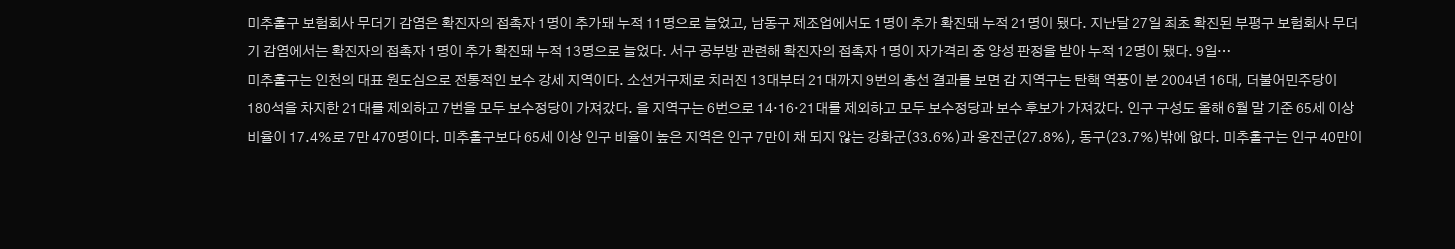미추홀구 보험회사 무더기 감염은 확진자의 접촉자 1명이 추가돼 누적 11명으로 늘었고, 남동구 제조업에서도 1명이 추가 확진돼 누적 21명이 됐다. 지난달 27일 최초 확진된 부평구 보험회사 무더기 감염에서는 확진자의 접촉자 1명이 추가 확진돼 누적 13명으로 늘었다. 서구 공부방 관련해 확진자의 접촉자 1명이 자가격리 중 양성 판정을 받아 누적 12명이 됐다. 9일…
미추홀구는 인천의 대표 원도심으로 전통적인 보수 강세 지역이다. 소선거구제로 치러진 13대부터 21대까지 9번의 총선 결과를 보면 갑 지역구는 탄핵 역풍이 분 2004년 16대, 더불어민주당이 180석을 차지한 21대를 제외하고 7번을 모두 보수정당이 가져갔다. 을 지역구는 6번으로 14·16·21대를 제외하고 모두 보수정당과 보수 후보가 가져갔다. 인구 구성도 올해 6월 말 기준 65세 이상 비율이 17.4%로 7만 470명이다. 미추홀구보다 65세 이상 인구 비율이 높은 지역은 인구 7만이 채 되지 않는 강화군(33.6%)과 옹진군(27.8%), 동구(23.7%)밖에 없다. 미추홀구는 인구 40만이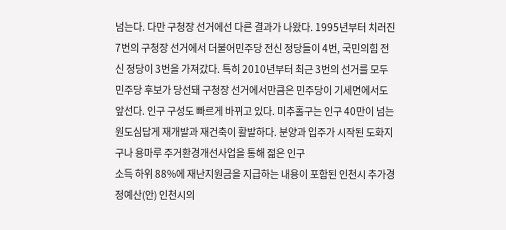넘는다. 다만 구청장 선거에선 다른 결과가 나왔다. 1995년부터 치러진 7번의 구청장 선거에서 더불어민주당 전신 정당들이 4번, 국민의힘 전신 정당이 3번을 가져갔다. 특히 2010년부터 최근 3번의 선거를 모두 민주당 후보가 당선돼 구청장 선거에서만큼은 민주당이 기세면에서도 앞선다. 인구 구성도 빠르게 바뀌고 있다. 미추홀구는 인구 40만이 넘는 원도심답게 재개발과 재건축이 활발하다. 분양과 입주가 시작된 도화지구나 용마루 주거환경개선사업을 통해 젊은 인구
소득 하위 88%에 재난지원금을 지급하는 내용이 포함된 인천시 추가경정예산(안) 인천시의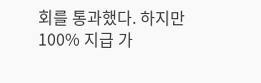회를 통과했다. 하지만 100% 지급 가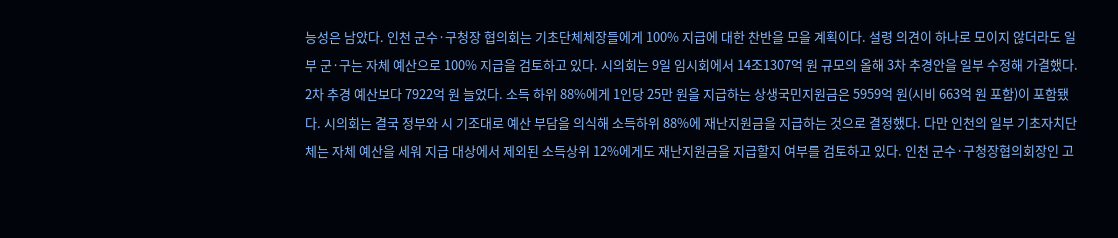능성은 남았다. 인천 군수·구청장 협의회는 기초단체체장들에게 100% 지급에 대한 찬반을 모을 계획이다. 설령 의견이 하나로 모이지 않더라도 일부 군·구는 자체 예산으로 100% 지급을 검토하고 있다. 시의회는 9일 임시회에서 14조1307억 원 규모의 올해 3차 추경안을 일부 수정해 가결했다. 2차 추경 예산보다 7922억 원 늘었다. 소득 하위 88%에게 1인당 25만 원을 지급하는 상생국민지원금은 5959억 원(시비 663억 원 포함)이 포함됐다. 시의회는 결국 정부와 시 기조대로 예산 부담을 의식해 소득하위 88%에 재난지원금을 지급하는 것으로 결정했다. 다만 인천의 일부 기초자치단체는 자체 예산을 세워 지급 대상에서 제외된 소득상위 12%에게도 재난지원금을 지급할지 여부를 검토하고 있다. 인천 군수·구청장협의회장인 고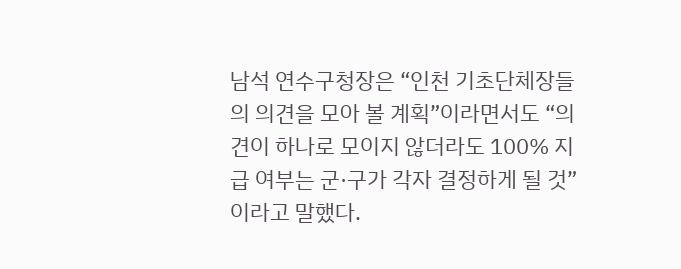남석 연수구청장은 “인천 기초단체장들의 의견을 모아 볼 계획”이라면서도 “의견이 하나로 모이지 않더라도 100% 지급 여부는 군·구가 각자 결정하게 될 것”이라고 말했다.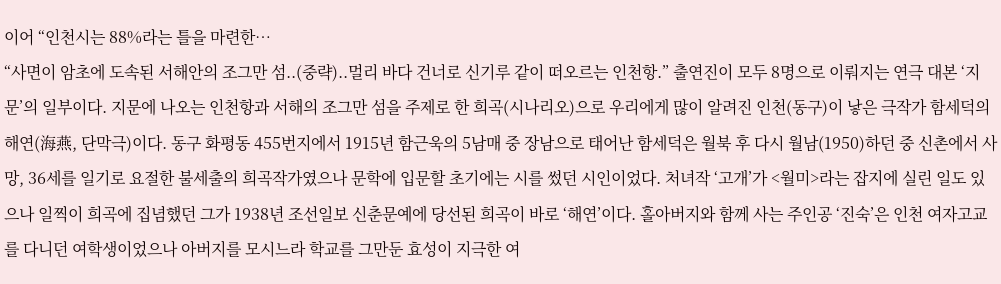이어 “인천시는 88%라는 틀을 마련한…
“사면이 암초에 도속된 서해안의 조그만 섬..(중략)..멀리 바다 건너로 신기루 같이 떠오르는 인천항.” 출연진이 모두 8명으로 이뤄지는 연극 대본 ‘지문’의 일부이다. 지문에 나오는 인천항과 서해의 조그만 섬을 주제로 한 희곡(시나리오)으로 우리에게 많이 알려진 인천(동구)이 낳은 극작가 함세덕의 해연(海燕, 단막극)이다. 동구 화평동 455번지에서 1915년 함근욱의 5남매 중 장남으로 태어난 함세덕은 월북 후 다시 월남(1950)하던 중 신촌에서 사망, 36세를 일기로 요절한 불세출의 희곡작가였으나 문학에 입문할 초기에는 시를 썼던 시인이었다. 처녀작 ‘고개’가 <월미>라는 잡지에 실린 일도 있으나 일찍이 희곡에 집념했던 그가 1938년 조선일보 신춘문예에 당선된 희곡이 바로 ‘해연’이다. 홀아버지와 함께 사는 주인공 ‘진숙’은 인천 여자고교를 다니던 여학생이었으나 아버지를 모시느라 학교를 그만둔 효성이 지극한 여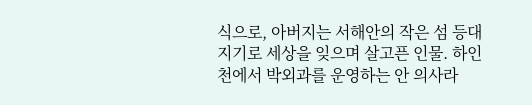식으로, 아버지는 서해안의 작은 섬 등대지기로 세상을 잊으며 살고픈 인물. 하인천에서 박외과를 운영하는 안 의사라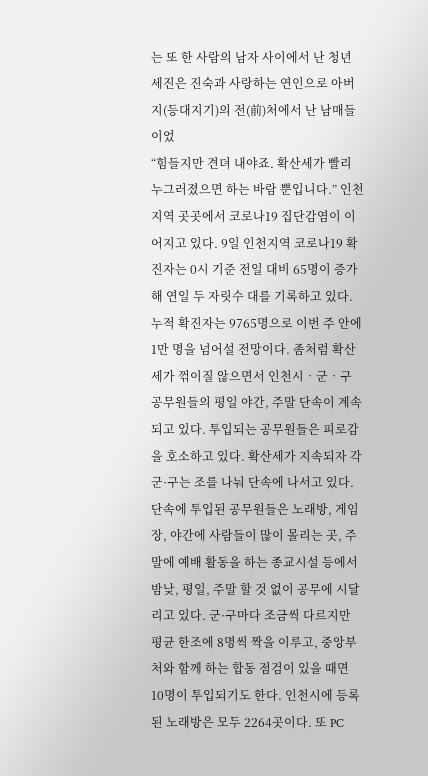는 또 한 사람의 남자 사이에서 난 청년 세진은 진숙과 사랑하는 연인으로 아버지(등대지기)의 전(前)처에서 난 남매들이었
“힘들지만 견뎌 내야죠. 확산세가 빨리 누그러졌으면 하는 바람 뿐입니다.” 인천지역 곳곳에서 코로나19 집단감염이 이어지고 있다. 9일 인천지역 코로나19 확진자는 0시 기준 전일 대비 65명이 증가해 연일 두 자릿수 대를 기록하고 있다. 누적 확진자는 9765명으로 이번 주 안에 1만 명을 넘어설 전망이다. 좀처럼 확산세가 꺾이질 않으면서 인천시‧군‧구 공무원들의 평일 야간, 주말 단속이 계속되고 있다. 투입되는 공무원들은 피로감을 호소하고 있다. 확산세가 지속되자 각 군·구는 조를 나눠 단속에 나서고 있다. 단속에 투입된 공무원들은 노래방, 게임장, 야간에 사람들이 많이 몰리는 곳, 주말에 예배 활동을 하는 종교시설 등에서 밤낮, 평일, 주말 할 것 없이 공무에 시달리고 있다. 군·구마다 조금씩 다르지만 평균 한조에 8명씩 짝을 이루고, 중앙부처와 함께 하는 합동 점검이 있을 때면 10명이 투입되기도 한다. 인천시에 등록된 노래방은 모두 2264곳이다. 또 PC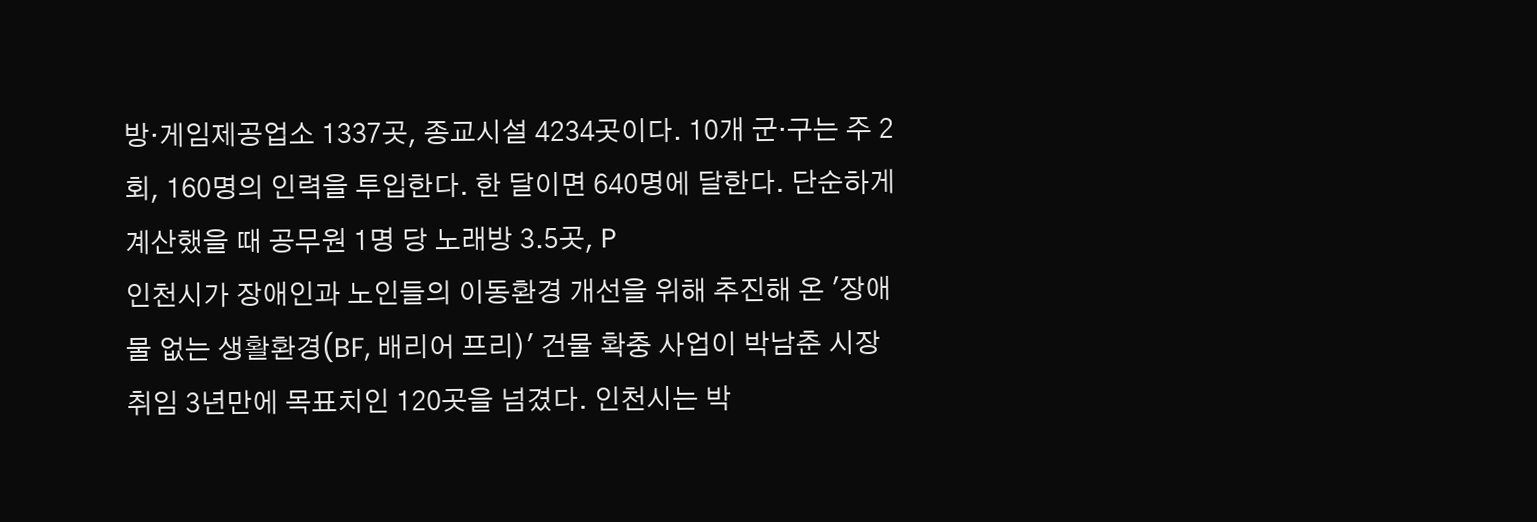방‧게임제공업소 1337곳, 종교시설 4234곳이다. 10개 군·구는 주 2회, 160명의 인력을 투입한다. 한 달이면 640명에 달한다. 단순하게 계산했을 때 공무원 1명 당 노래방 3.5곳, P
인천시가 장애인과 노인들의 이동환경 개선을 위해 추진해 온 '장애물 없는 생활환경(BF, 배리어 프리)' 건물 확충 사업이 박남춘 시장 취임 3년만에 목표치인 120곳을 넘겼다. 인천시는 박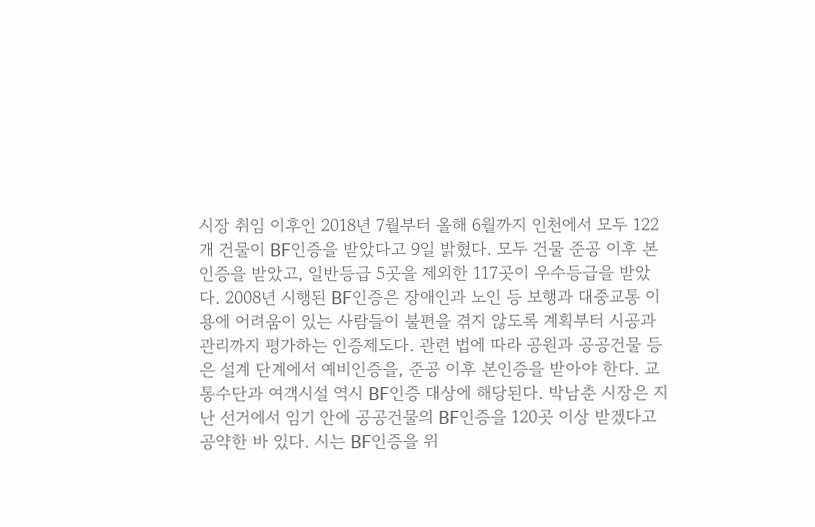시장 취임 이후인 2018년 7월부터 올해 6월까지 인천에서 모두 122개 건물이 BF인증을 받았다고 9일 밝혔다. 모두 건물 준공 이후 본인증을 받았고, 일반등급 5곳을 제외한 117곳이 우수등급을 받았다. 2008년 시행된 BF인증은 장애인과 노인 등 보행과 대중교통 이용에 어려움이 있는 사람들이 불편을 겪지 않도록 계획부터 시공과 관리까지 평가하는 인증제도다. 관련 법에 따라 공원과 공공건물 등은 설계 단계에서 예비인증을, 준공 이후 본인증을 받아야 한다. 교통수단과 여객시설 역시 BF인증 대상에 해당된다. 박남춘 시장은 지난 선거에서 임기 안에 공공건물의 BF인증을 120곳 이상 받겠다고 공약한 바 있다. 시는 BF인증을 위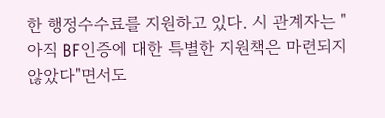한 행정수수료를 지원하고 있다. 시 관계자는 "아직 BF인증에 대한 특별한 지원책은 마련되지 않았다"면서도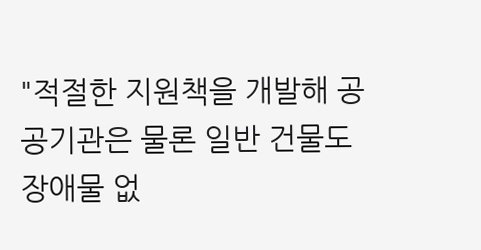"적절한 지원책을 개발해 공공기관은 물론 일반 건물도 장애물 없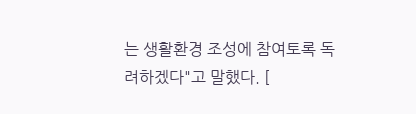는 생활환경 조성에 참여토록 독려하겠다"고 말했다. [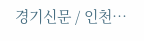경기신문 / 인천…